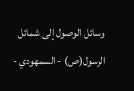وسائل الوصول إلى شمائل الرسول(ص) - السمهودي -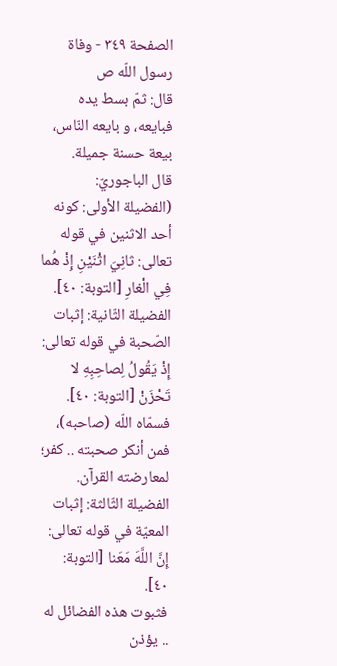الصفحة ٣٤٩ - وفاة رسول اللّه ص
قال: ثمّ بسط يده فبايعه، و بايعه النّاس، بيعة حسنة جميلة.
قال الباجوريّ:
(الفضيلة الأولى: كونه أحد الاثنين في قوله تعالى: ثانِيَ اثْنَيْنِ إِذْ هُما فِي الْغارِ [التوبة: ٤٠].
الفضيلة الثّانية: إثبات الصّحبة في قوله تعالى: إِذْ يَقُولُ لِصاحِبِهِ لا تَحْزَنْ [التوبة: ٤٠].
فسمّاه اللّه (صاحبه)، فمن أنكر صحبته .. كفر؛ لمعارضته القرآن.
الفضيلة الثّالثة: إثبات المعيّة في قوله تعالى: إِنَّ اللَّهَ مَعَنا [التوبة: ٤٠].
فثبوت هذه الفضائل له .. يؤذن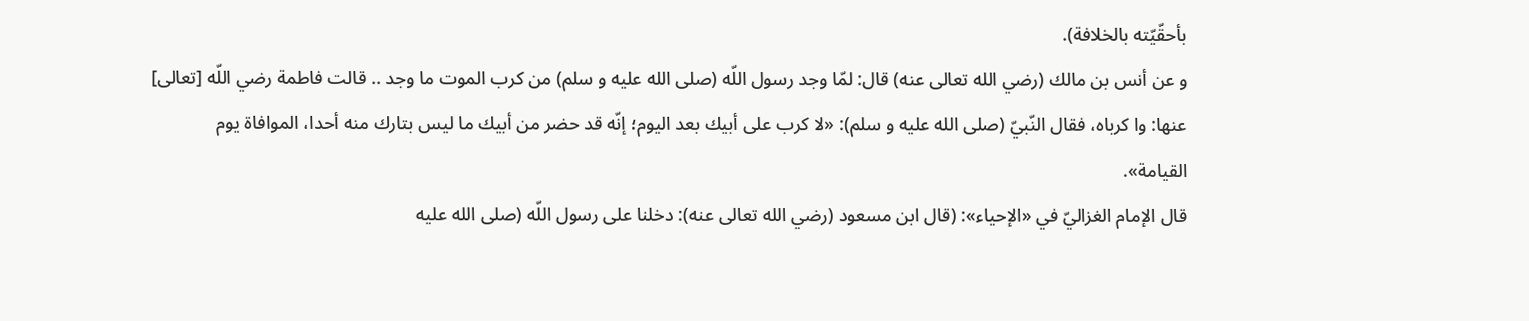بأحقّيّته بالخلافة).
و عن أنس بن مالك (رضي الله تعالى عنه) قال: لمّا وجد رسول اللّه (صلى الله عليه و سلم) من كرب الموت ما وجد .. قالت فاطمة رضي اللّه [تعالى] عنها: وا كرباه، فقال النّبيّ (صلى الله عليه و سلم): «لا كرب على أبيك بعد اليوم؛ إنّه قد حضر من أبيك ما ليس بتارك منه أحدا، الموافاة يوم القيامة».
قال الإمام الغزاليّ في «الإحياء»: (قال ابن مسعود (رضي الله تعالى عنه): دخلنا على رسول اللّه (صلى الله عليه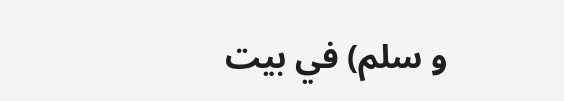و سلم) في بيت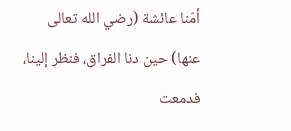أمّنا عائشة (رضي الله تعالى عنها) حين دنا الفراق، فنظر إلينا، فدمعت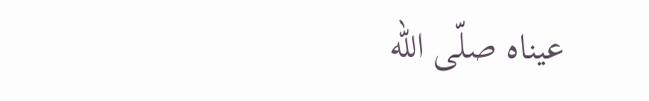عيناه صلّى اللّه